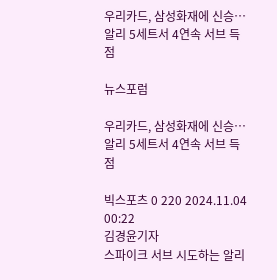우리카드, 삼성화재에 신승…알리 5세트서 4연속 서브 득점

뉴스포럼

우리카드, 삼성화재에 신승…알리 5세트서 4연속 서브 득점

빅스포츠 0 220 2024.11.04 00:22
김경윤기자
스파이크 서브 시도하는 알리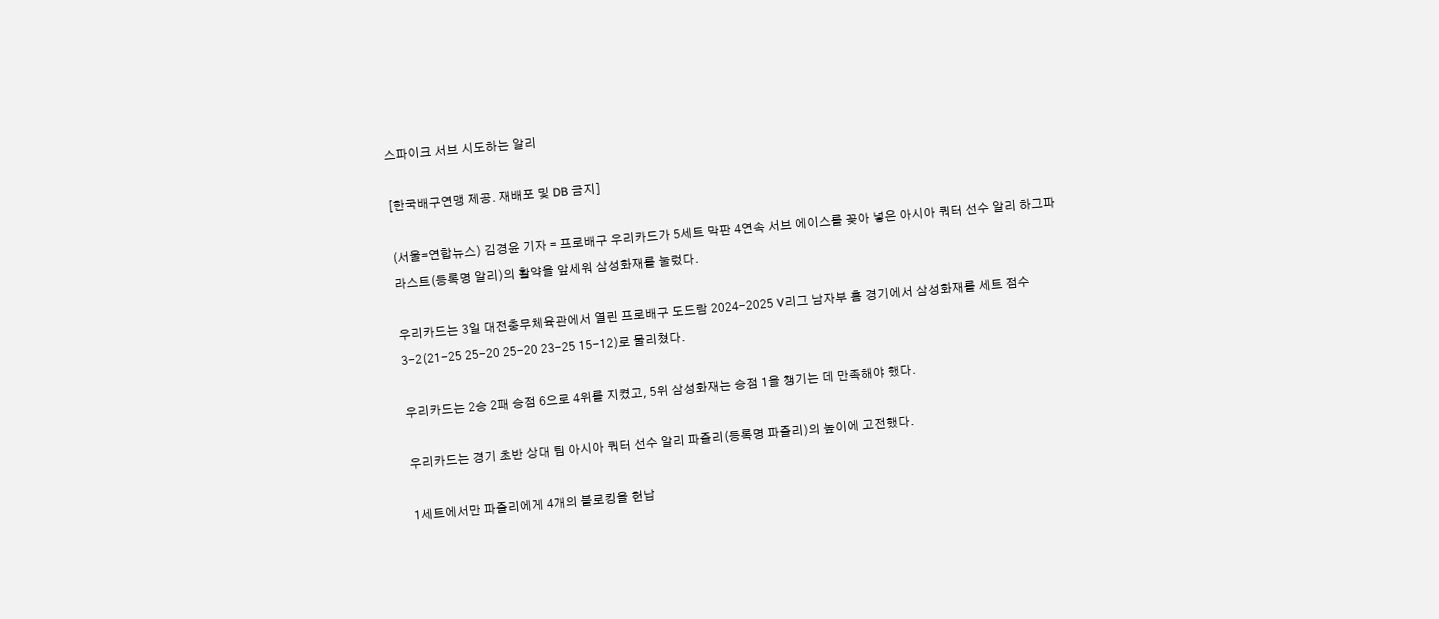스파이크 서브 시도하는 알리

[한국배구연맹 제공. 재배포 및 DB 금지]

(서울=연합뉴스) 김경윤 기자 = 프로배구 우리카드가 5세트 막판 4연속 서브 에이스를 꽂아 넣은 아시아 쿼터 선수 알리 하그파라스트(등록명 알리)의 활약을 앞세워 삼성화재를 눌렀다.

우리카드는 3일 대전충무체육관에서 열린 프로배구 도드람 2024-2025 V리그 남자부 홈 경기에서 삼성화재를 세트 점수 3-2(21-25 25-20 25-20 23-25 15-12)로 물리쳤다.

우리카드는 2승 2패 승점 6으로 4위를 지켰고, 5위 삼성화재는 승점 1을 챙기는 데 만족해야 했다.

우리카드는 경기 초반 상대 팀 아시아 쿼터 선수 알리 파즐리(등록명 파즐리)의 높이에 고전했다.

1세트에서만 파즐리에게 4개의 블로킹을 헌납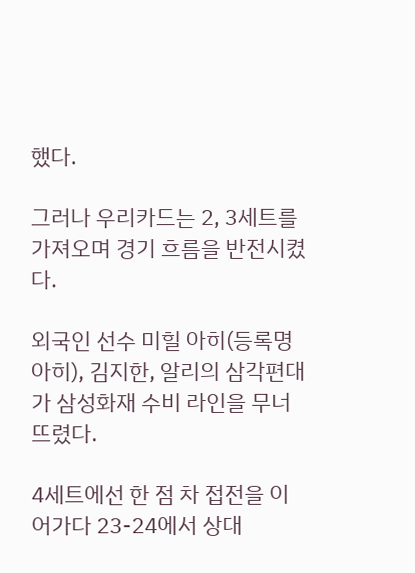했다.

그러나 우리카드는 2, 3세트를 가져오며 경기 흐름을 반전시켰다.

외국인 선수 미힐 아히(등록명 아히), 김지한, 알리의 삼각편대가 삼성화재 수비 라인을 무너뜨렸다.

4세트에선 한 점 차 접전을 이어가다 23-24에서 상대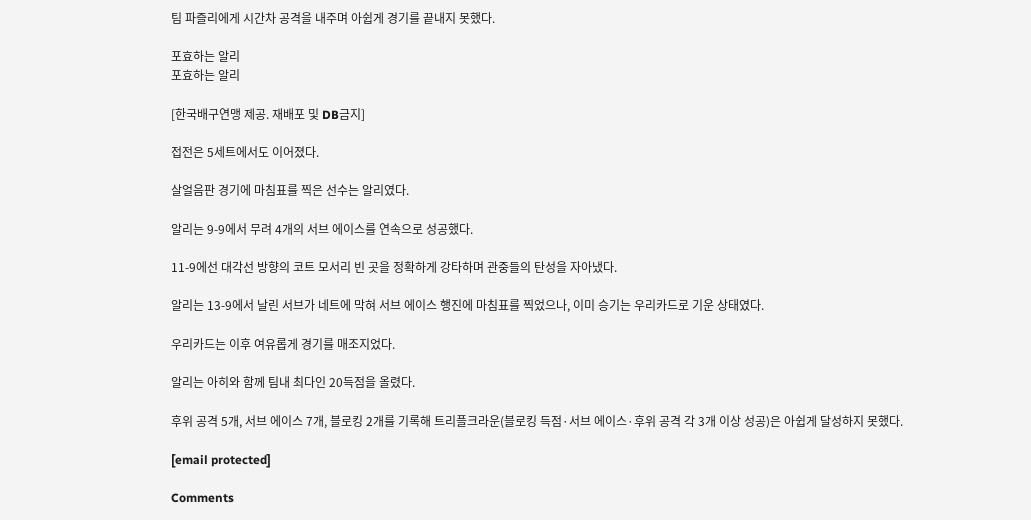팀 파즐리에게 시간차 공격을 내주며 아쉽게 경기를 끝내지 못했다.

포효하는 알리
포효하는 알리

[한국배구연맹 제공. 재배포 및 DB금지]

접전은 5세트에서도 이어졌다.

살얼음판 경기에 마침표를 찍은 선수는 알리였다.

알리는 9-9에서 무려 4개의 서브 에이스를 연속으로 성공했다.

11-9에선 대각선 방향의 코트 모서리 빈 곳을 정확하게 강타하며 관중들의 탄성을 자아냈다.

알리는 13-9에서 날린 서브가 네트에 막혀 서브 에이스 행진에 마침표를 찍었으나, 이미 승기는 우리카드로 기운 상태였다.

우리카드는 이후 여유롭게 경기를 매조지었다.

알리는 아히와 함께 팀내 최다인 20득점을 올렸다.

후위 공격 5개, 서브 에이스 7개, 블로킹 2개를 기록해 트리플크라운(블로킹 득점·서브 에이스·후위 공격 각 3개 이상 성공)은 아쉽게 달성하지 못했다.

[email protected]

Comments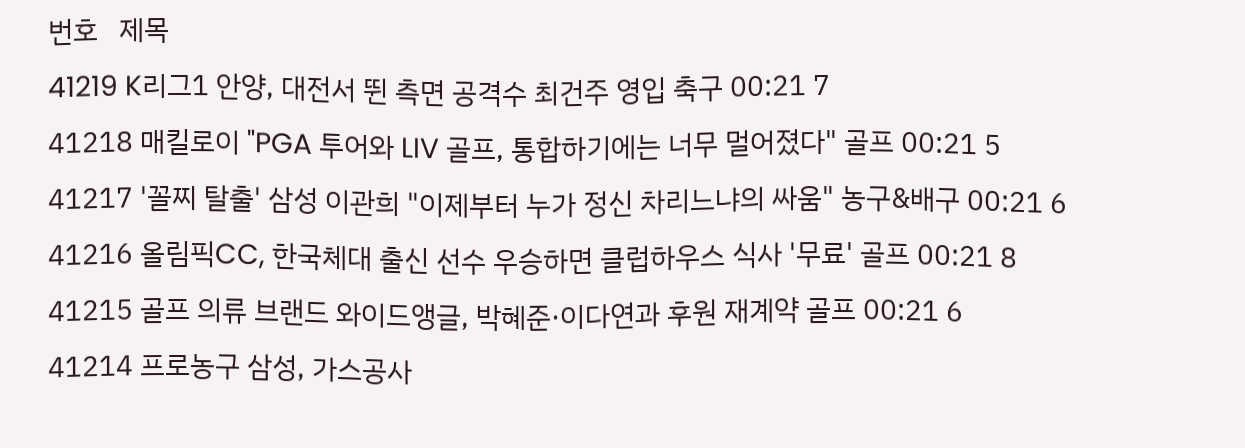번호   제목
41219 K리그1 안양, 대전서 뛴 측면 공격수 최건주 영입 축구 00:21 7
41218 매킬로이 "PGA 투어와 LIV 골프, 통합하기에는 너무 멀어졌다" 골프 00:21 5
41217 '꼴찌 탈출' 삼성 이관희 "이제부터 누가 정신 차리느냐의 싸움" 농구&배구 00:21 6
41216 올림픽CC, 한국체대 출신 선수 우승하면 클럽하우스 식사 '무료' 골프 00:21 8
41215 골프 의류 브랜드 와이드앵글, 박혜준·이다연과 후원 재계약 골프 00:21 6
41214 프로농구 삼성, 가스공사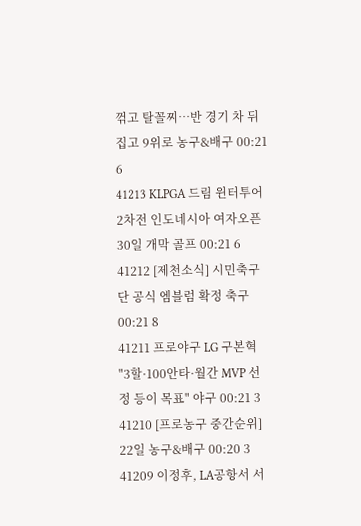꺾고 탈꼴찌…반 경기 차 뒤집고 9위로 농구&배구 00:21 6
41213 KLPGA 드림 윈터투어 2차전 인도네시아 여자오픈 30일 개막 골프 00:21 6
41212 [제천소식] 시민축구단 공식 엠블럼 확정 축구 00:21 8
41211 프로야구 LG 구본혁 "3할·100안타·월간 MVP 선정 등이 목표" 야구 00:21 3
41210 [프로농구 중간순위] 22일 농구&배구 00:20 3
41209 이정후, LA공항서 서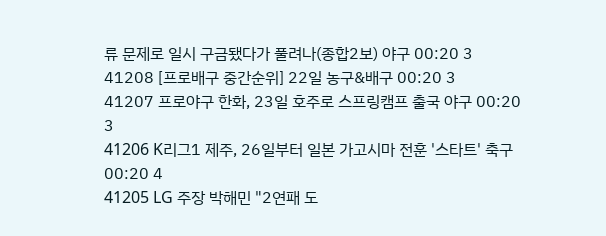류 문제로 일시 구금됐다가 풀려나(종합2보) 야구 00:20 3
41208 [프로배구 중간순위] 22일 농구&배구 00:20 3
41207 프로야구 한화, 23일 호주로 스프링캠프 출국 야구 00:20 3
41206 K리그1 제주, 26일부터 일본 가고시마 전훈 '스타트' 축구 00:20 4
41205 LG 주장 박해민 "2연패 도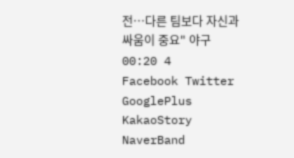전…다른 팀보다 자신과 싸움이 중요" 야구 00:20 4
Facebook Twitter GooglePlus KakaoStory NaverBand